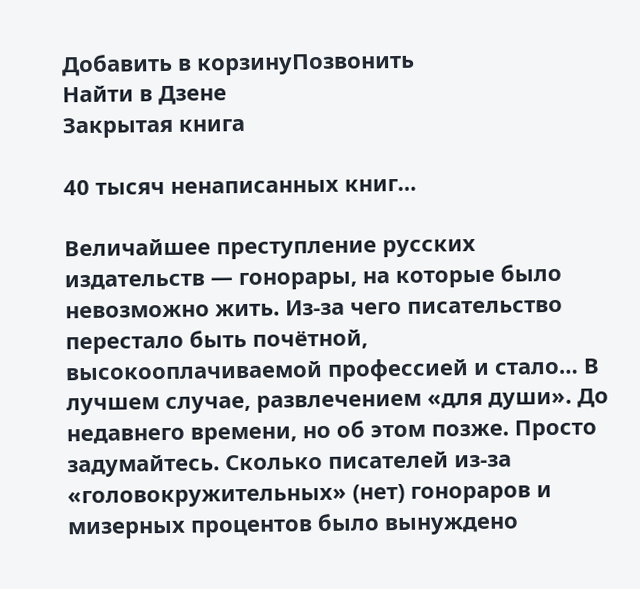Добавить в корзинуПозвонить
Найти в Дзене
Закрытая книга

40 тысяч ненаписанных книг…

Величайшее преступление русских издательств — гонорары, на которые было невозможно жить. Из-за чего писательство перестало быть почётной, высокооплачиваемой профессией и стало… В лучшем случае, развлечением «для души». До недавнего времени, но об этом позже. Просто задумайтесь. Сколько писателей из-за «головокружительных» (нет) гонораров и мизерных процентов было вынуждено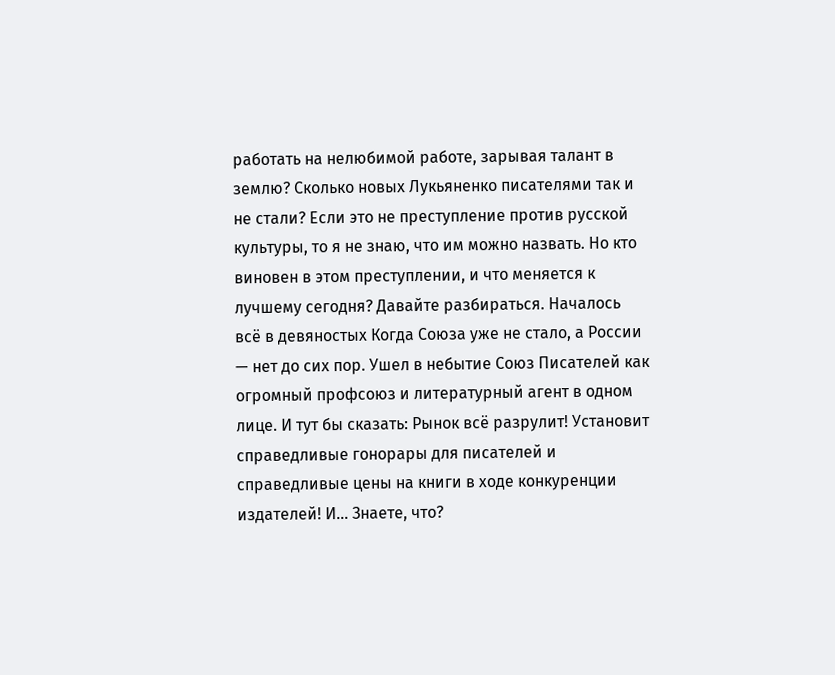работать на нелюбимой работе, зарывая талант в землю? Сколько новых Лукьяненко писателями так и не стали? Если это не преступление против русской культуры, то я не знаю, что им можно назвать. Но кто виновен в этом преступлении, и что меняется к лучшему сегодня? Давайте разбираться. Началось всё в девяностых Когда Союза уже не стало, а России — нет до сих пор. Ушел в небытие Союз Писателей как огромный профсоюз и литературный агент в одном лице. И тут бы сказать: Рынок всё разрулит! Установит справедливые гонорары для писателей и справедливые цены на книги в ходе конкуренции издателей! И… Знаете, что?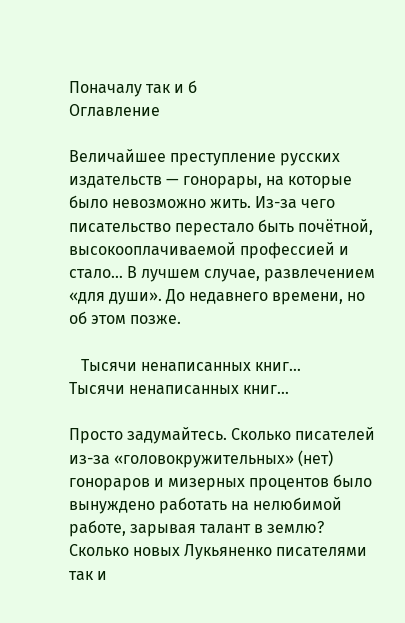Поначалу так и б
Оглавление

Величайшее преступление русских издательств — гонорары, на которые было невозможно жить. Из-за чего писательство перестало быть почётной, высокооплачиваемой профессией и стало… В лучшем случае, развлечением «для души». До недавнего времени, но об этом позже.

   Тысячи ненаписанных книг…
Тысячи ненаписанных книг…

Просто задумайтесь. Сколько писателей из-за «головокружительных» (нет) гонораров и мизерных процентов было вынуждено работать на нелюбимой работе, зарывая талант в землю? Сколько новых Лукьяненко писателями так и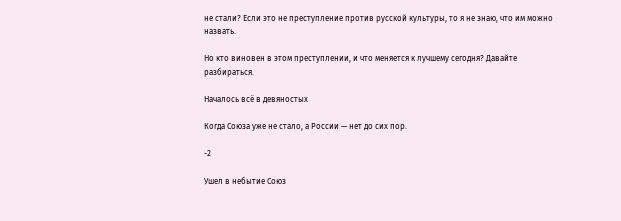не стали? Если это не преступление против русской культуры, то я не знаю, что им можно назвать.

Но кто виновен в этом преступлении, и что меняется к лучшему сегодня? Давайте разбираться.

Началось всё в девяностых

Когда Союза уже не стало, а России — нет до сих пор.

-2

Ушел в небытие Союз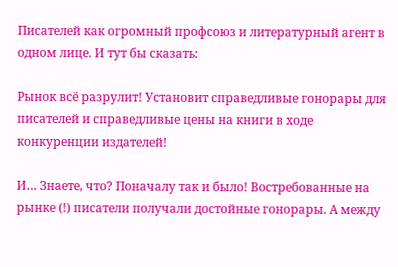Писателей как огромный профсоюз и литературный агент в одном лице. И тут бы сказать:

Рынок всё разрулит! Установит справедливые гонорары для писателей и справедливые цены на книги в ходе конкуренции издателей!

И… Знаете, что? Поначалу так и было! Востребованные на рынке (!) писатели получали достойные гонорары. А между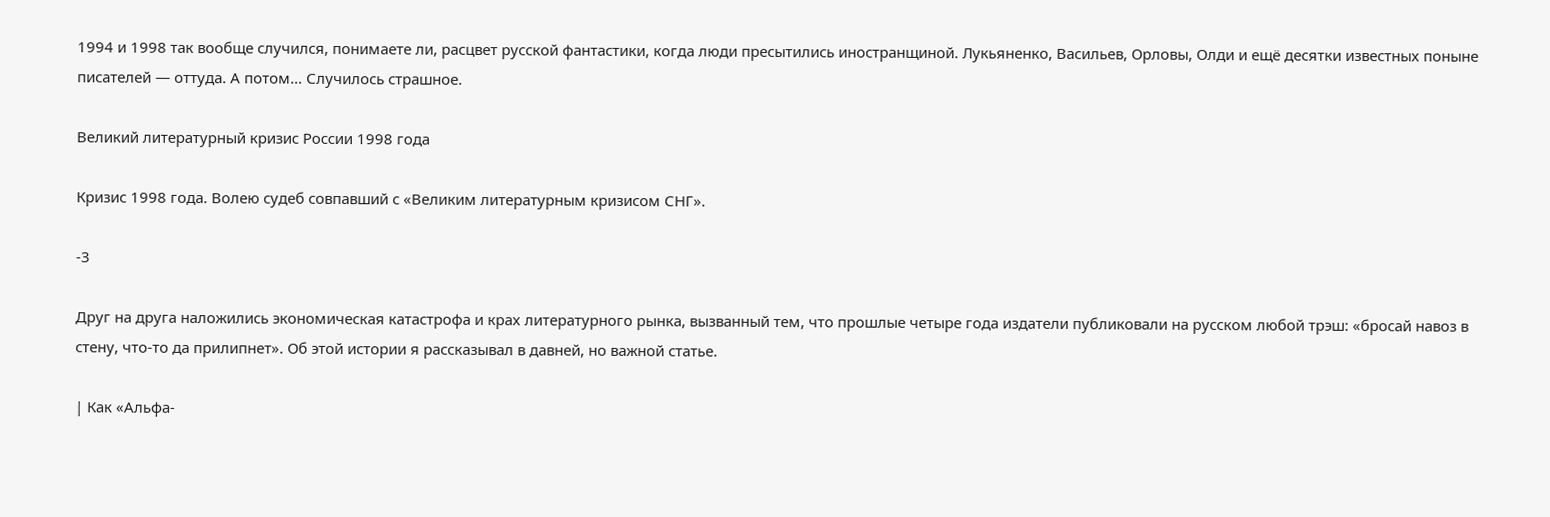1994 и 1998 так вообще случился, понимаете ли, расцвет русской фантастики, когда люди пресытились иностранщиной. Лукьяненко, Васильев, Орловы, Олди и ещё десятки известных поныне писателей — оттуда. А потом… Случилось страшное.

Великий литературный кризис России 1998 года

Кризис 1998 года. Волею судеб совпавший с «Великим литературным кризисом СНГ».

-3

Друг на друга наложились экономическая катастрофа и крах литературного рынка, вызванный тем, что прошлые четыре года издатели публиковали на русском любой трэш: «бросай навоз в стену, что-то да прилипнет». Об этой истории я рассказывал в давней, но важной статье.

| Как «Альфа-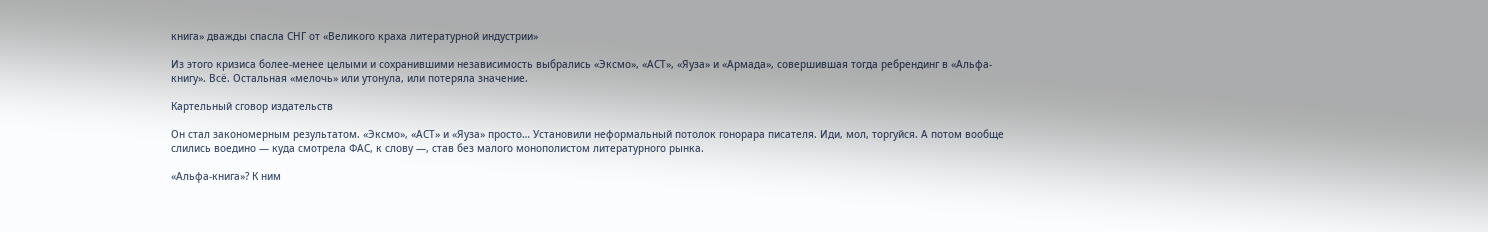книга» дважды спасла СНГ от «Великого краха литературной индустрии»

Из этого кризиса более-менее целыми и сохранившими независимость выбрались «Эксмо», «АСТ», «Яуза» и «Армада», совершившая тогда ребрендинг в «Альфа-книгу». Всё. Остальная «мелочь» или утонула, или потеряла значение.

Картельный сговор издательств

Он стал закономерным результатом. «Эксмо», «АСТ» и «Яуза» просто… Установили неформальный потолок гонорара писателя. Иди, мол, торгуйся. А потом вообще слились воедино — куда смотрела ФАС, к слову —, став без малого монополистом литературного рынка.

«Альфа-книга»? К ним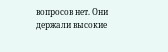вопросов нет. Они держали высокие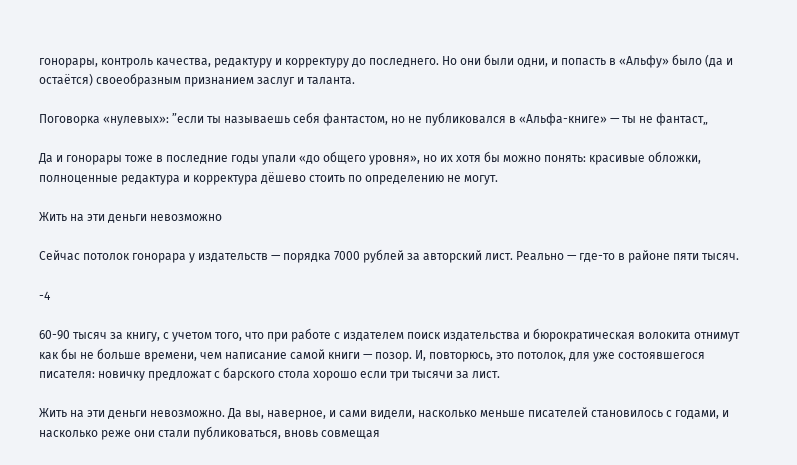гонорары, контроль качества, редактуру и корректуру до последнего. Но они были одни, и попасть в «Альфу» было (да и остаётся) своеобразным признанием заслуг и таланта.

Поговорка «нулевых»: ”если ты называешь себя фантастом, но не публиковался в «Альфа-книге» — ты не фантаст„

Да и гонорары тоже в последние годы упали «до общего уровня», но их хотя бы можно понять: красивые обложки, полноценные редактура и корректура дёшево стоить по определению не могут.

Жить на эти деньги невозможно

Сейчас потолок гонорара у издательств — порядка 7000 рублей за авторский лист. Реально — где-то в районе пяти тысяч.

-4

60-90 тысяч за книгу, с учетом того, что при работе с издателем поиск издательства и бюрократическая волокита отнимут как бы не больше времени, чем написание самой книги — позор. И, повторюсь, это потолок, для уже состоявшегося писателя: новичку предложат с барского стола хорошо если три тысячи за лист.

Жить на эти деньги невозможно. Да вы, наверное, и сами видели, насколько меньше писателей становилось с годами, и насколько реже они стали публиковаться, вновь совмещая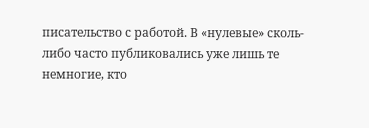писательство с работой. В «нулевые» сколь-либо часто публиковались уже лишь те немногие, кто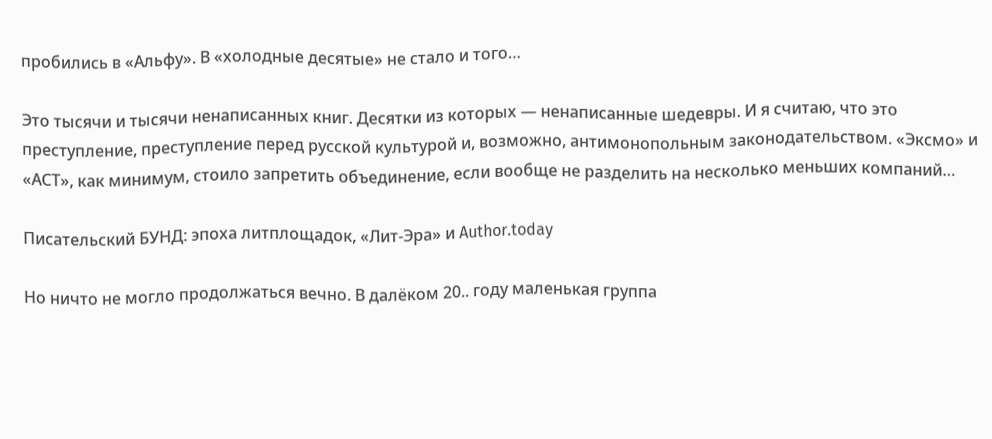пробились в «Альфу». В «холодные десятые» не стало и того…

Это тысячи и тысячи ненаписанных книг. Десятки из которых — ненаписанные шедевры. И я считаю, что это преступление, преступление перед русской культурой и, возможно, антимонопольным законодательством. «Эксмо» и «АСТ», как минимум, стоило запретить объединение, если вообще не разделить на несколько меньших компаний…

Писательский БУНД: эпоха литплощадок, «Лит-Эра» и Author.today

Но ничто не могло продолжаться вечно. В далёком 20.. году маленькая группа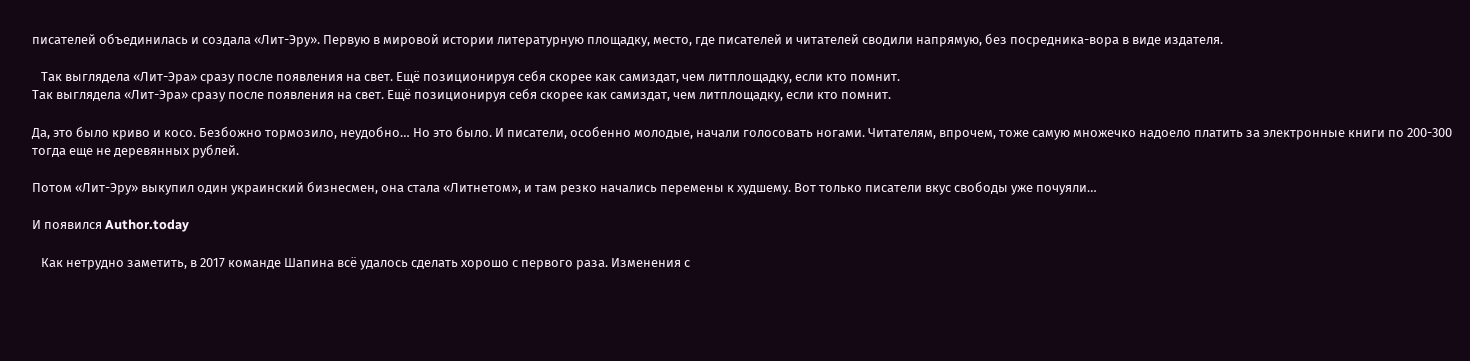писателей объединилась и создала «Лит-Эру». Первую в мировой истории литературную площадку, место, где писателей и читателей сводили напрямую, без посредника-вора в виде издателя.

   Так выглядела «Лит-Эра» сразу после появления на свет. Ещё позиционируя себя скорее как самиздат, чем литплощадку, если кто помнит.
Так выглядела «Лит-Эра» сразу после появления на свет. Ещё позиционируя себя скорее как самиздат, чем литплощадку, если кто помнит.

Да, это было криво и косо. Безбожно тормозило, неудобно… Но это было. И писатели, особенно молодые, начали голосовать ногами. Читателям, впрочем, тоже самую множечко надоело платить за электронные книги по 200-300 тогда еще не деревянных рублей.

Потом «Лит-Эру» выкупил один украинский бизнесмен, она стала «Литнетом», и там резко начались перемены к худшему. Вот только писатели вкус свободы уже почуяли…

И появился Author.today

   Как нетрудно заметить, в 2017 команде Шапина всё удалось сделать хорошо с первого раза. Изменения с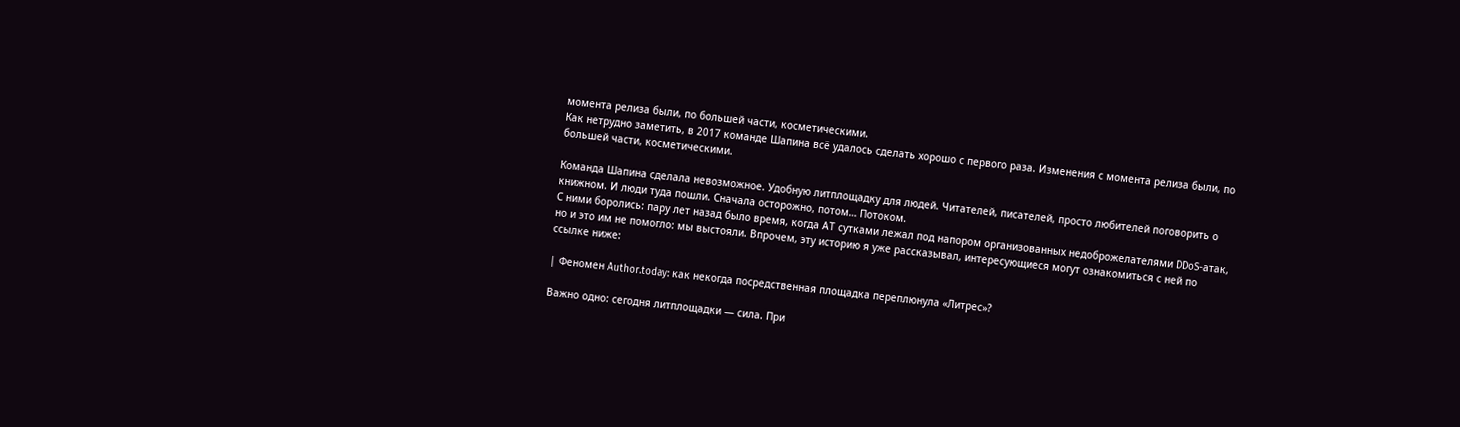момента релиза были, по большей части, косметическими.
Как нетрудно заметить, в 2017 команде Шапина всё удалось сделать хорошо с первого раза. Изменения с момента релиза были, по большей части, косметическими.

Команда Шапина сделала невозможное. Удобную литплощадку для людей. Читателей, писателей, просто любителей поговорить о книжном. И люди туда пошли. Сначала осторожно, потом… Потоком.
С ними боролись: пару лет назад было время, когда АТ сутками лежал под напором организованных недоброжелателями DDoS-атак, но и это им не помогло: мы выстояли. Впрочем, эту историю я уже рассказывал, интересующиеся могут ознакомиться с ней по ссылке ниже:

| Феномен Author.today: как некогда посредственная площадка переплюнула «Литрес»?

Важно одно: сегодня литплощадки — сила. При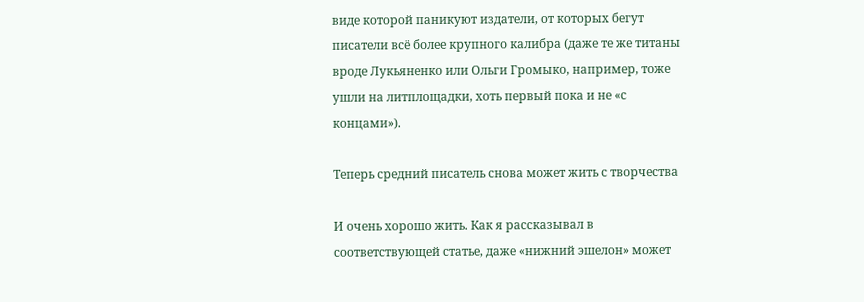виде которой паникуют издатели, от которых бегут писатели всё более крупного калибра (даже те же титаны вроде Лукьяненко или Ольги Громыко, например, тоже ушли на литплощадки, хоть первый пока и не «с концами»).

Теперь средний писатель снова может жить с творчества

И очень хорошо жить. Как я рассказывал в соответствующей статье, даже «нижний эшелон» может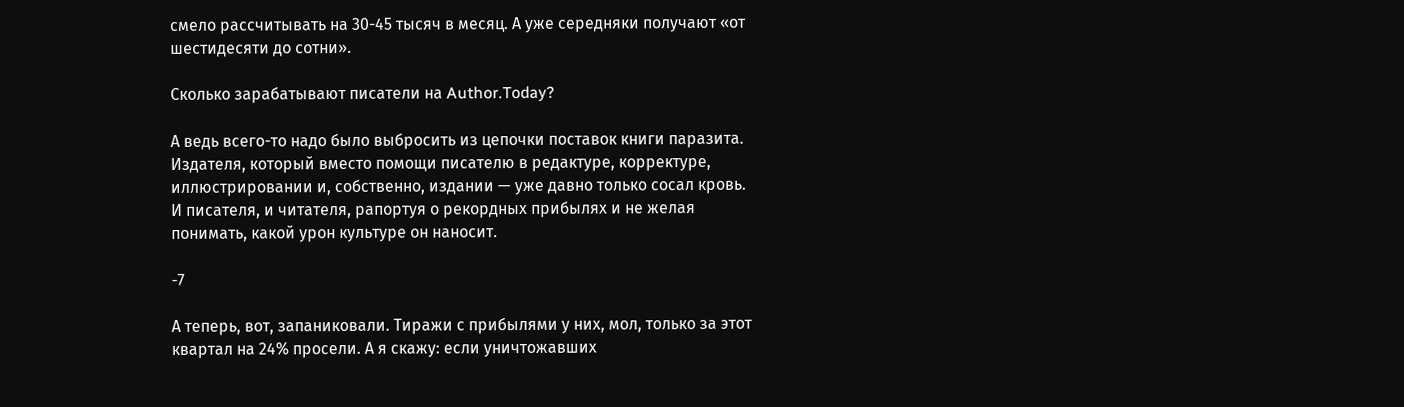смело рассчитывать на 30-45 тысяч в месяц. А уже середняки получают «от шестидесяти до сотни».

Сколько зарабатывают писатели на Author.Today?

А ведь всего-то надо было выбросить из цепочки поставок книги паразита. Издателя, который вместо помощи писателю в редактуре, корректуре, иллюстрировании и, собственно, издании — уже давно только сосал кровь. И писателя, и читателя, рапортуя о рекордных прибылях и не желая понимать, какой урон культуре он наносит.

-7

А теперь, вот, запаниковали. Тиражи с прибылями у них, мол, только за этот квартал на 24% просели. А я скажу: если уничтожавших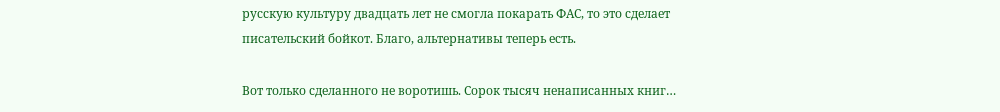русскую культуру двадцать лет не смогла покарать ФАС, то это сделает писательский бойкот. Благо, альтернативы теперь есть.

Вот только сделанного не воротишь. Сорок тысяч ненаписанных книг…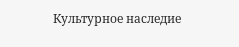Культурное наследие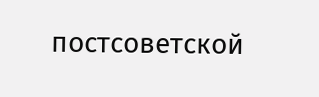постсоветской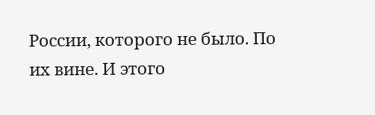России, которого не было. По их вине. И этого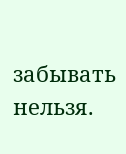забывать нельзя.